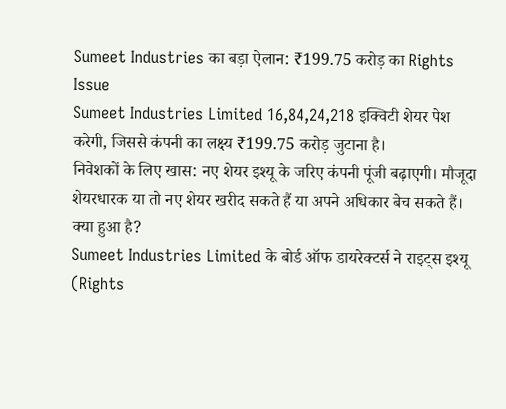Sumeet Industries का बड़ा ऐलान: ₹199.75 करोड़ का Rights Issue
Sumeet Industries Limited 16,84,24,218 इक्विटी शेयर पेश करेगी, जिससे कंपनी का लक्ष्य ₹199.75 करोड़ जुटाना है।
निवेशकों के लिए खास: नए शेयर इश्यू के जरिए कंपनी पूंजी बढ़ाएगी। मौजूदा शेयरधारक या तो नए शेयर खरीद सकते हैं या अपने अधिकार बेच सकते हैं।
क्या हुआ है?
Sumeet Industries Limited के बोर्ड ऑफ डायरेक्टर्स ने राइट्स इश्यू (Rights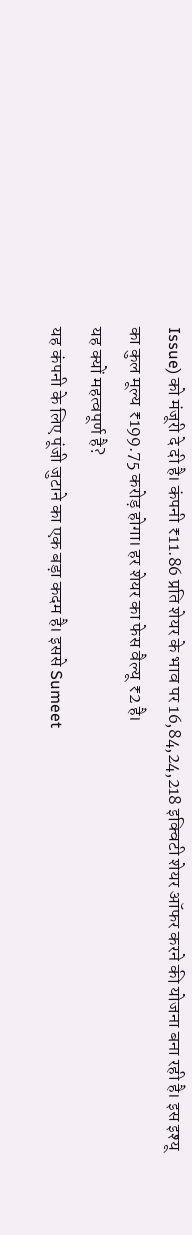Issue) को मंजूरी दे दी है। कंपनी ₹11.86 प्रति शेयर के भाव पर 16,84,24,218 इक्विटी शेयर ऑफर करने की योजना बना रही है। इस इश्यू का कुल मूल्य ₹199.75 करोड़ होगा। हर शेयर का फेस वैल्यू ₹2 है।
यह क्यों महत्वपूर्ण है?
यह कंपनी के लिए पूंजी जुटाने का एक बड़ा कदम है। इससे Sumeet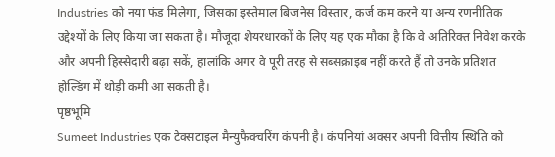Industries को नया फंड मिलेगा, जिसका इस्तेमाल बिजनेस विस्तार, कर्ज कम करने या अन्य रणनीतिक उद्देश्यों के लिए किया जा सकता है। मौजूदा शेयरधारकों के लिए यह एक मौका है कि वे अतिरिक्त निवेश करके और अपनी हिस्सेदारी बढ़ा सकें, हालांकि अगर वे पूरी तरह से सब्सक्राइब नहीं करते हैं तो उनके प्रतिशत होल्डिंग में थोड़ी कमी आ सकती है।
पृष्ठभूमि
Sumeet Industries एक टेक्सटाइल मैन्युफैक्चरिंग कंपनी है। कंपनियां अक्सर अपनी वित्तीय स्थिति को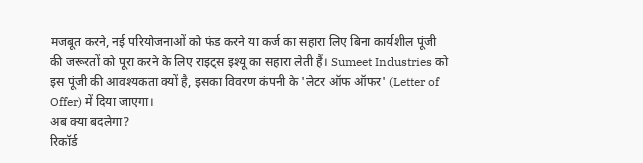मजबूत करने, नई परियोजनाओं को फंड करने या कर्ज का सहारा लिए बिना कार्यशील पूंजी की जरूरतों को पूरा करने के लिए राइट्स इश्यू का सहारा लेती हैं। Sumeet Industries को इस पूंजी की आवश्यकता क्यों है, इसका विवरण कंपनी के 'लेटर ऑफ ऑफर' (Letter of Offer) में दिया जाएगा।
अब क्या बदलेगा?
रिकॉर्ड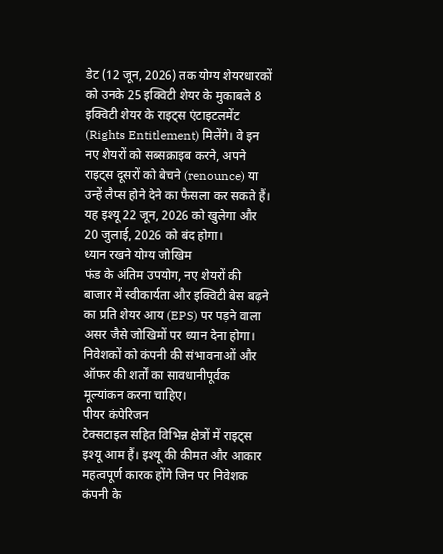डेट (12 जून, 2026) तक योग्य शेयरधारकों को उनके 25 इक्विटी शेयर के मुकाबले 8 इक्विटी शेयर के राइट्स एंटाइटलमेंट (Rights Entitlement) मिलेंगे। वे इन नए शेयरों को सब्सक्राइब करने, अपने राइट्स दूसरों को बेचने (renounce) या उन्हें लैप्स होने देने का फैसला कर सकते हैं। यह इश्यू 22 जून, 2026 को खुलेगा और 20 जुलाई, 2026 को बंद होगा।
ध्यान रखने योग्य जोखिम
फंड के अंतिम उपयोग, नए शेयरों की बाजार में स्वीकार्यता और इक्विटी बेस बढ़ने का प्रति शेयर आय (EPS) पर पड़ने वाला असर जैसे जोखिमों पर ध्यान देना होगा। निवेशकों को कंपनी की संभावनाओं और ऑफर की शर्तों का सावधानीपूर्वक मूल्यांकन करना चाहिए।
पीयर कंपेरिजन
टेक्सटाइल सहित विभिन्न क्षेत्रों में राइट्स इश्यू आम हैं। इश्यू की कीमत और आकार महत्वपूर्ण कारक होंगे जिन पर निवेशक कंपनी के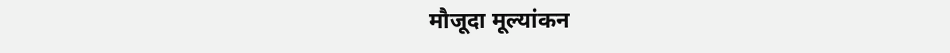मौजूदा मूल्यांकन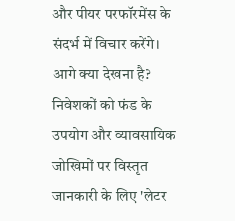और पीयर परफॉरमेंस के संदर्भ में विचार करेंगे।
आगे क्या देखना है?
निवेशकों को फंड के उपयोग और व्यावसायिक जोखिमों पर विस्तृत जानकारी के लिए 'लेटर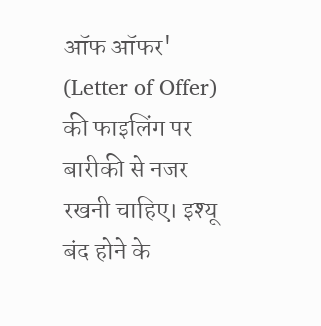ऑफ ऑफर' (Letter of Offer) की फाइलिंग पर बारीकी से नजर रखनी चाहिए। इश्यू बंद होने के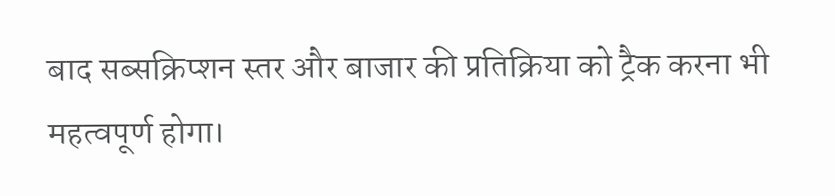बाद सब्सक्रिप्शन स्तर और बाजार की प्रतिक्रिया को ट्रैक करना भी महत्वपूर्ण होगा।